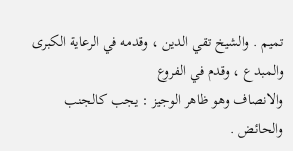تميم . والشيخ تقي الدين ، وقدمه في الرعاية الكبرى والمبدع ، وقدم في الفروع
والانصاف وهو ظاهر الوجيز : يجب كالجنب والحائض .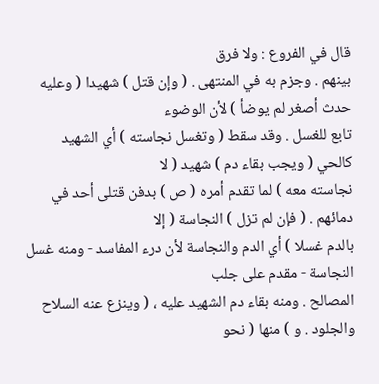قال في الفروع : ولا فرق
بينهم . وجزم به في المنتهى . ( وإن قتل ) شهيدا ( وعليه حدث أصغر لم يوضأ ) لأن الوضوء
تابع للغسل . وقد سقط ( وتغسل نجاسته ) أي الشهيد كالحي ( ويجب بقاء دم ) شهيد ( لا
نجاسته معه ) لما تقدم أمره ( ص ) بدفن قتلى أحد في دمائهم . ( فإن لم تزل ) النجاسة ( إلا
بالدم غسلا ) أي الدم والنجاسة لأن درء المفاسد - ومنه غسل النجاسة - مقدم على جلب
المصالح . ومنه بقاء دم الشهيد عليه ، ( وينزع عنه السلاح والجلود . و ) منها ( نحو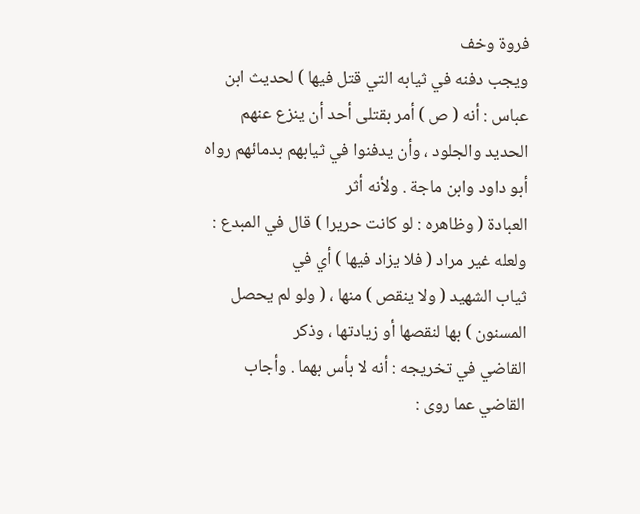فروة وخف
ويجب دفنه في ثيابه التي قتل فيها ) لحديث ابن عباس : أنه ( ص ) أمر بقتلى أحد أن ينزع عنهم
الحديد والجلود ، وأن يدفنوا في ثيابهم بدمائهم رواه أبو داود وابن ماجة . ولأنه أثر
العبادة ( وظاهره : لو كانت حريرا ) قال في المبدع : ولعله غير مراد ( فلا يزاد فيها ) أي في
ثياب الشهيد ( ولا ينقص ) منها ، ( ولو لم يحصل المسنون ) بها لنقصها أو زيادتها ، وذكر
القاضي في تخريجه : أنه لا بأس بهما . وأجاب القاضي عما روى :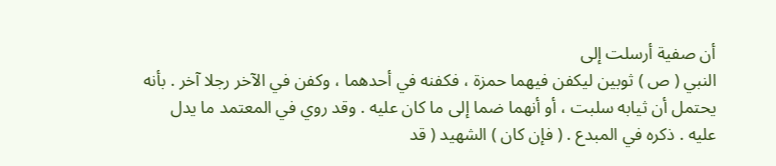أن صفية أرسلت إلى
النبي ( ص ) ثوبين ليكفن فيهما حمزة ، فكفنه في أحدهما ، وكفن في الآخر رجلا آخر . بأنه
يحتمل أن ثيابه سلبت ، أو أنهما ضما إلى ما كان عليه . وقد روي في المعتمد ما يدل
عليه . ذكره في المبدع . ( فإن كان ) الشهيد ( قد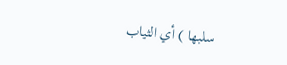سلبها ) أي الثياب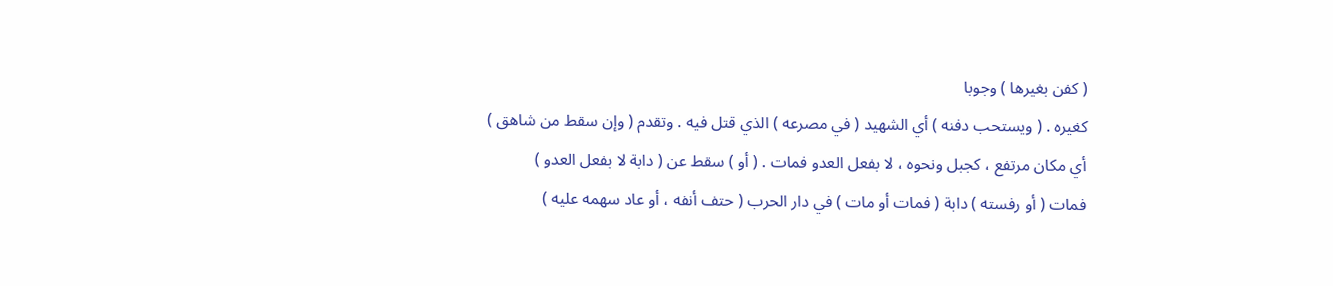( كفن بغيرها ) وجوبا
كغيره . ( ويستحب دفنه ) أي الشهيد ( في مصرعه ) الذي قتل فيه . وتقدم ( وإن سقط من شاهق )
أي مكان مرتفع ، كجبل ونحوه ، لا بفعل العدو فمات . ( أو ) سقط عن ( دابة لا بفعل العدو )
فمات ( أو رفسته ) دابة ( فمات أو مات ) في دار الحرب ( حتف أنفه ، أو عاد سهمه عليه )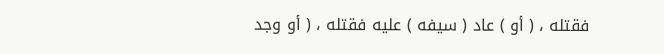فقتله ، ( أو ) عاد ( سيفه ) عليه فقتله ، ( أو وجد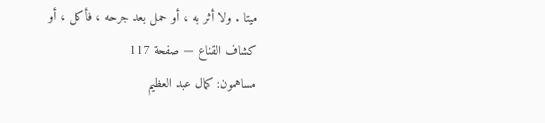ميتا . ولا أثر به ، أو حمل بعد جرحه ، فأكل ، أو
كشاف القناع — صفحة 117
مساهمون: كمال عبد العظيم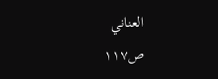العناني
ص١١٧